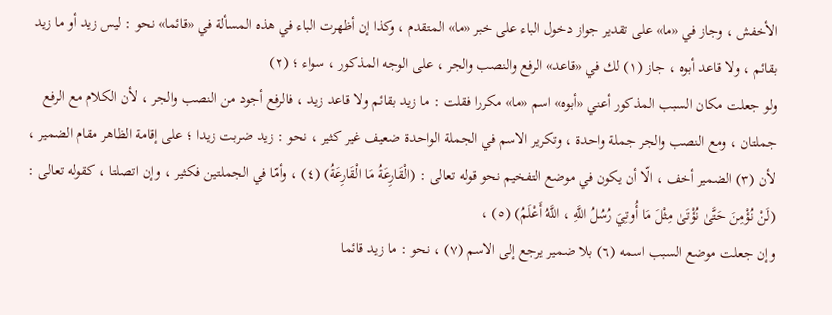الأخفش ، وجاز في «ما» على تقدير جواز دخول الباء على خبر «ما» المتقدم ، وكذا إن أظهرت الباء في هذه المسألة في «قائما» نحو : ليس زيد أو ما زيد بقائم ، ولا قاعد أبوه ، جاز (١) لك في «قاعد» الرفع والنصب والجر ، على الوجه المذكور ، سواء ؛ (٢)
ولو جعلت مكان السبب المذكور أعني «أبوه» اسم «ما» مكررا فقلت : ما زيد بقائم ولا قاعد زيد ، فالرفع أجود من النصب والجر ، لأن الكلام مع الرفع جملتان ، ومع النصب والجر جملة واحدة ، وتكرير الاسم في الجملة الواحدة ضعيف غير كثير ، نحو : زيد ضربت زيدا ؛ على إقامة الظاهر مقام الضمير ، لأن (٣) الضمير أخف ، الّا أن يكون في موضع التفخيم نحو قوله تعالى : (الْقَارِعَةُ مَا الْقَارِعَةُ) (٤) ، وأمّا في الجملتين فكثير ، وإن اتصلتا ، كقوله تعالى : (لَنْ نُؤْمِنَ حَتَّىٰ نُؤْتَىٰ مِثْلَ مَا أُوتِيَ رُسُلُ اللَّهِ ، اللَّهُ أَعْلَمُ) (٥) ،
وإن جعلت موضع السبب اسمه (٦) بلا ضمير يرجع إلى الاسم (٧) ، نحو : ما زيد قائما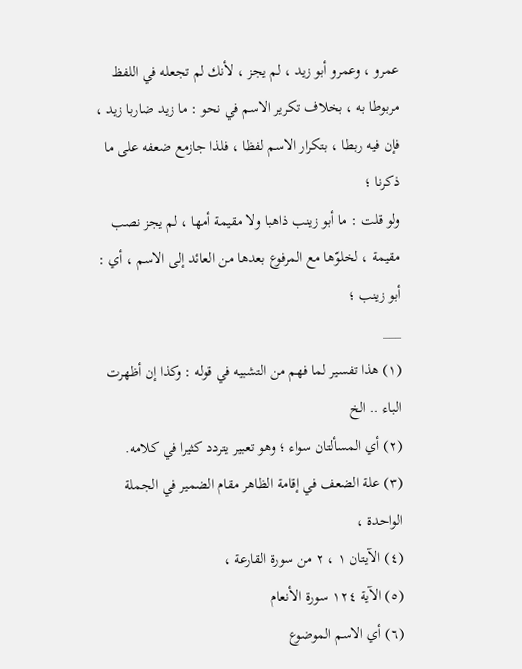عمرو ، وعمرو أبو زيد ، لم يجز ، لأنك لم تجعله في اللفظ مربوطا به ، بخلاف تكرير الاسم في نحو : ما زيد ضاربا زيد ، فإن فيه ربطا ، بتكرار الاسم لفظا ، فلذا جازمع ضعفه على ما ذكرنا ؛
ولو قلت : ما أبو زينب ذاهبا ولا مقيمة أمها ، لم يجز نصب مقيمة ، لخلوّها مع المرفوع بعدها من العائد إلى الاسم ، أي : أبو زينب ؛
___
(١) هذا تفسير لما فهم من التشبيه في قوله : وكذا إن أظهرت الباء .. الخ
(٢) أي المسألتان سواء ؛ وهو تعبير يتردد كثيرا في كلامه.
(٣) علة الضعف في إقامة الظاهر مقام الضمير في الجملة الواحدة ،
(٤) الآيتان ١ ، ٢ من سورة القارعة ،
(٥) الآية ١٢٤ سورة الأنعام
(٦) أي الاسم الموضوع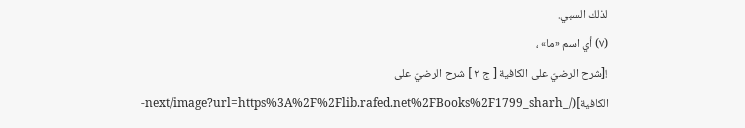لذلك السبي.
(٧) أي اسم «ما» ،
![شرح الرضيّ على الكافية [ ج ٢ ] شرح الرضيّ على الكافية](/_next/image?url=https%3A%2F%2Flib.rafed.net%2FBooks%2F1799_sharh-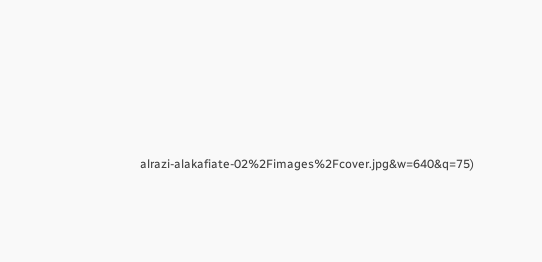alrazi-alakafiate-02%2Fimages%2Fcover.jpg&w=640&q=75)